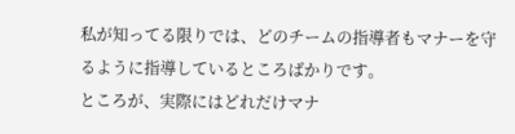私が知ってる限りでは、どのチームの指導者もマナーを守るように指導しているところばかりです。
ところが、実際にはどれだけマナ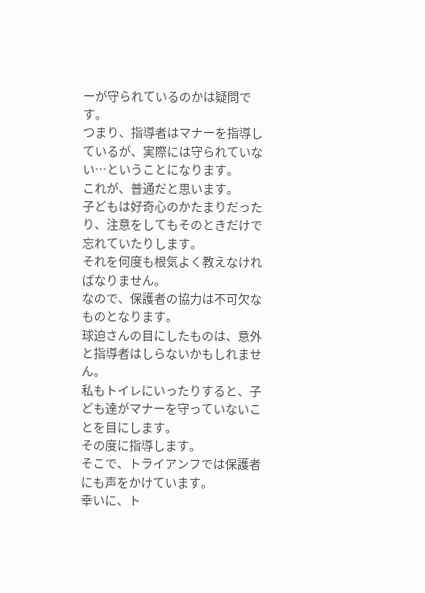ーが守られているのかは疑問です。
つまり、指導者はマナーを指導しているが、実際には守られていない…ということになります。
これが、普通だと思います。
子どもは好奇心のかたまりだったり、注意をしてもそのときだけで忘れていたりします。
それを何度も根気よく教えなければなりません。
なので、保護者の協力は不可欠なものとなります。
球迫さんの目にしたものは、意外と指導者はしらないかもしれません。
私もトイレにいったりすると、子ども達がマナーを守っていないことを目にします。
その度に指導します。
そこで、トライアンフでは保護者にも声をかけています。
幸いに、ト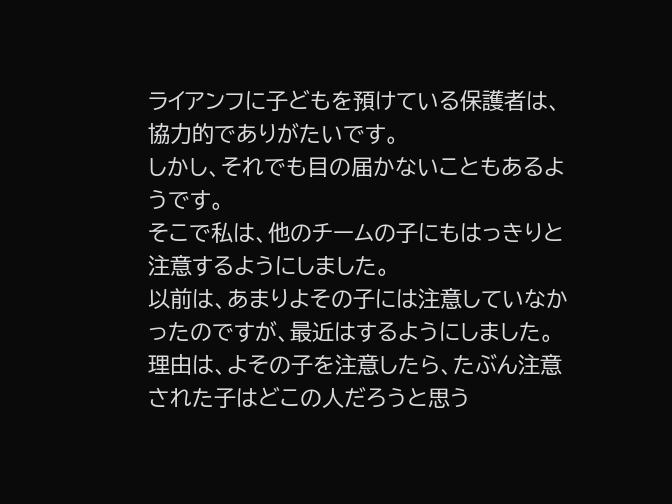ライアンフに子どもを預けている保護者は、協力的でありがたいです。
しかし、それでも目の届かないこともあるようです。
そこで私は、他のチームの子にもはっきりと注意するようにしました。
以前は、あまりよその子には注意していなかったのですが、最近はするようにしました。
理由は、よその子を注意したら、たぶん注意された子はどこの人だろうと思う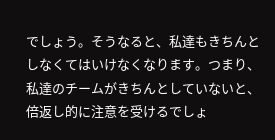でしょう。そうなると、私達もきちんとしなくてはいけなくなります。つまり、私達のチームがきちんとしていないと、倍返し的に注意を受けるでしょ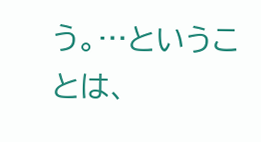う。…ということは、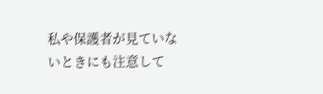私や保護者が見ていないときにも注意して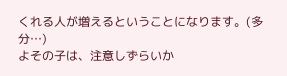くれる人が増えるということになります。(多分…)
よその子は、注意しずらいか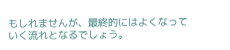もしれませんが、最終的にはよくなっていく流れとなるでしょう。